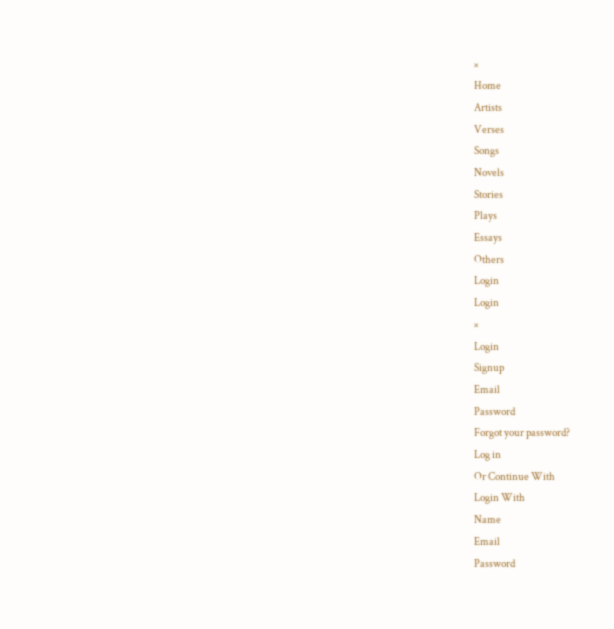×
Home
Artists
Verses
Songs
Novels
Stories
Plays
Essays
Others
Login
Login
×
Login
Signup
Email
Password
Forgot your password?
Log in
Or Continue With
Login With
Name
Email
Password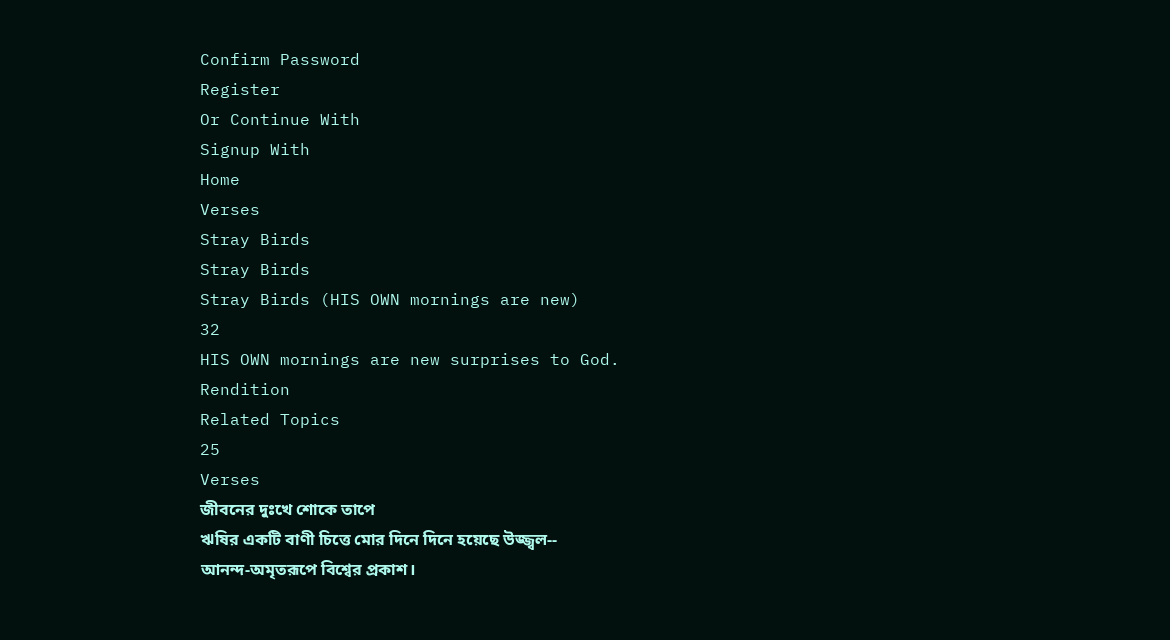Confirm Password
Register
Or Continue With
Signup With
Home
Verses
Stray Birds
Stray Birds
Stray Birds (HIS OWN mornings are new)
32
HIS OWN mornings are new surprises to God.
Rendition
Related Topics
25
Verses
জীবনের দুঃখে শোকে তাপে
ঋষির একটি বাণী চিত্তে মোর দিনে দিনে হয়েছে উজ্জ্বল--
আনন্দ-অমৃতরূপে বিশ্বের প্রকাশ।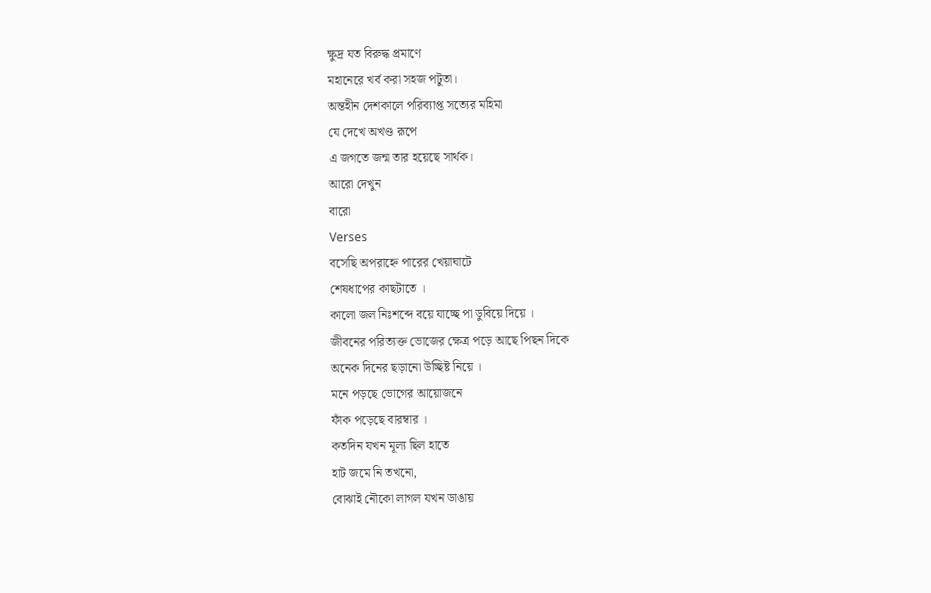ক্ষুদ্র যত বিরুদ্ধ প্রমাণে
মহানেরে খর্ব করা সহজ পটুতা।
অন্তহীন দেশকালে পরিব্যাপ্ত সত্যের মহিমা
যে দেখে অখণ্ড রূপে
এ জগতে জন্ম তার হয়েছে সার্থক।
আরো দেখুন
বারো
Verses
বসেছি অপরাহ্নে পারের খেয়াঘাটে
শেষধাপের কাছটাতে ।
কালো জল নিঃশব্দে বয়ে যাচ্ছে পা ডুবিয়ে দিয়ে ।
জীবনের পরিত্যক্ত ভোজের ক্ষেত্র পড়ে আছে পিছন দিকে
অনেক দিনের ছড়ানো উচ্ছিষ্ট নিয়ে ।
মনে পড়ছে ভোগের আয়োজনে
ফাঁক পড়েছে বারম্বার ।
কতদিন যখন মূল্য ছিল হাতে
হাট জমে নি তখনো,
বোঝাই নৌকো লাগল যখন ডাঙায়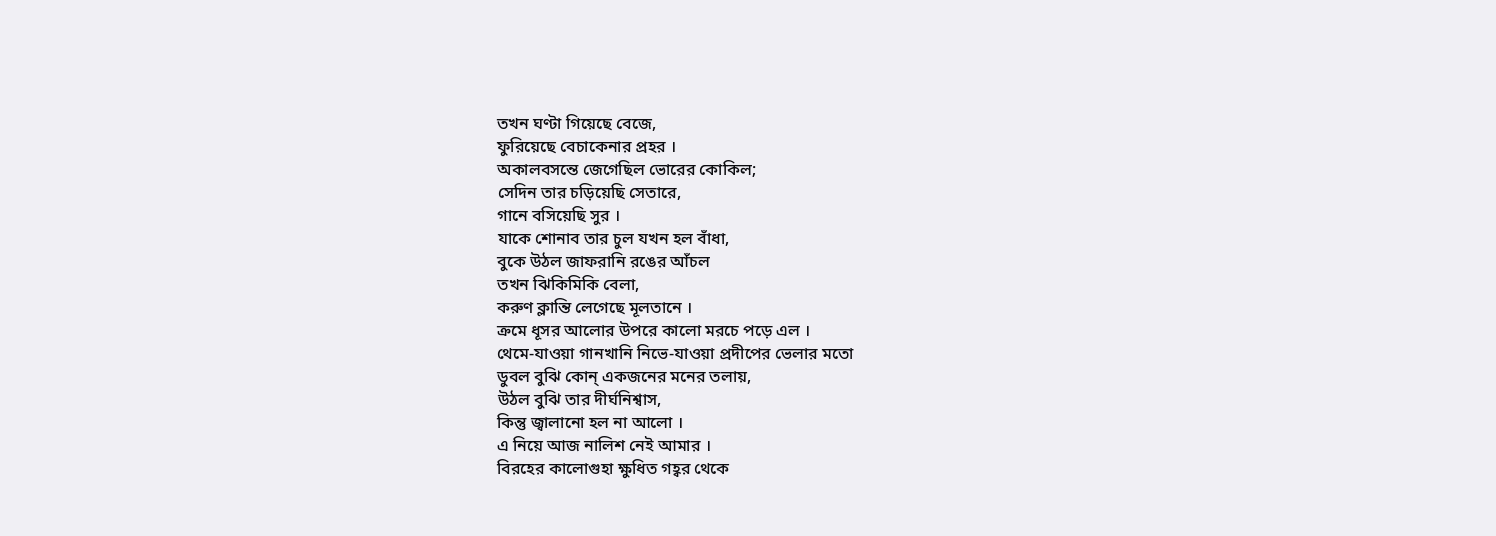তখন ঘণ্টা গিয়েছে বেজে,
ফুরিয়েছে বেচাকেনার প্রহর ।
অকালবসন্তে জেগেছিল ভোরের কোকিল;
সেদিন তার চড়িয়েছি সেতারে,
গানে বসিয়েছি সুর ।
যাকে শোনাব তার চুল যখন হল বাঁধা,
বুকে উঠল জাফরানি রঙের আঁচল
তখন ঝিকিমিকি বেলা,
করুণ ক্লান্তি লেগেছে মূলতানে ।
ক্রমে ধূসর আলোর উপরে কালো মরচে পড়ে এল ।
থেমে-যাওয়া গানখানি নিভে-যাওয়া প্রদীপের ভেলার মতো
ডুবল বুঝি কোন্ একজনের মনের তলায়,
উঠল বুঝি তার দীর্ঘনিশ্বাস,
কিন্তু জ্বালানো হল না আলো ।
এ নিয়ে আজ নালিশ নেই আমার ।
বিরহের কালোগুহা ক্ষুধিত গহ্বর থেকে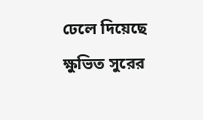ঢেলে দিয়েছে ক্ষুভিত সুরের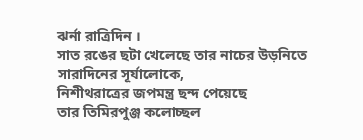ঝর্না রাত্রিদিন ।
সাত রঙের ছটা খেলেছে তার নাচের উড়নিতে
সারাদিনের সূর্যালোকে,
নিশীথরাত্রের জপমন্ত্র ছন্দ পেয়েছে
তার তিমিরপুঞ্জ কলোচ্ছল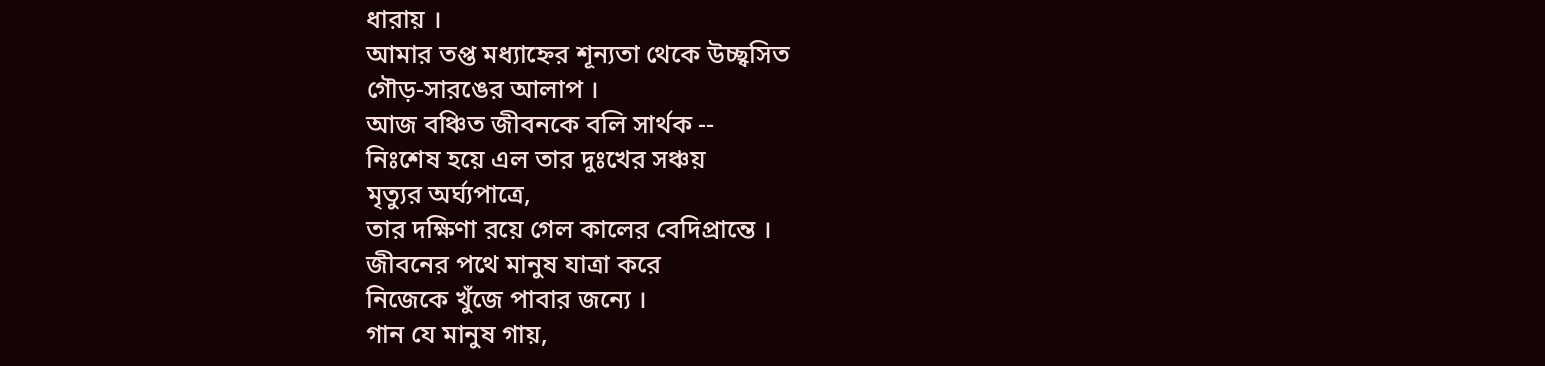ধারায় ।
আমার তপ্ত মধ্যাহ্নের শূন্যতা থেকে উচ্ছ্বসিত
গৌড়-সারঙের আলাপ ।
আজ বঞ্চিত জীবনকে বলি সার্থক --
নিঃশেষ হয়ে এল তার দুঃখের সঞ্চয়
মৃত্যুর অর্ঘ্যপাত্রে,
তার দক্ষিণা রয়ে গেল কালের বেদিপ্রান্তে ।
জীবনের পথে মানুষ যাত্রা করে
নিজেকে খুঁজে পাবার জন্যে ।
গান যে মানুষ গায়,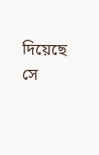দিয়েছে সে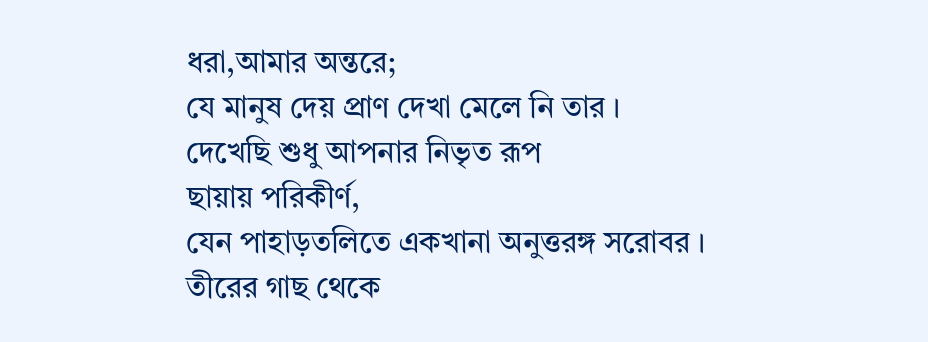ধরা,আমার অন্তরে;
যে মানুষ দেয় প্রাণ দেখা মেলে নি তার ।
দেখেছি শুধু আপনার নিভৃত রূপ
ছায়ায় পরিকীর্ণ,
যেন পাহাড়তলিতে একখানা অনুত্তরঙ্গ সরোবর ।
তীরের গাছ থেকে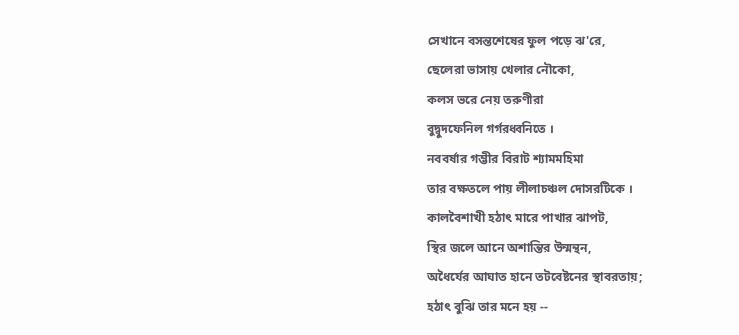সেখানে বসন্তশেষের ফুল পড়ে ঝ'রে,
ছেলেরা ভাসায় খেলার নৌকো,
কলস ভরে নেয় তরুণীরা
বুদ্বুদফেনিল গর্গরধ্বনিতে ।
নববর্ষার গম্ভীর বিরাট শ্যামমহিমা
তার বক্ষতলে পায় লীলাচঞ্চল দোসরটিকে ।
কালবৈশাখী হঠাৎ মারে পাখার ঝাপট,
স্থির জলে আনে অশান্তির উন্মন্থন,
অধৈর্যের আঘাত হানে তটবেষ্টনের স্থাবরতায়;
হঠাৎ বুঝি তার মনে হয় --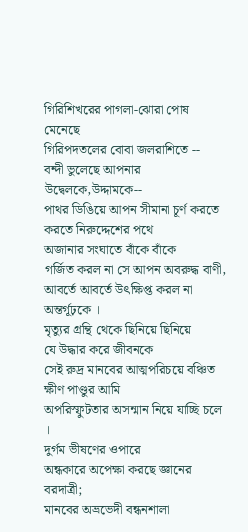গিরিশিখরের পাগলা-ঝোরা পোষ মেনেছে
গিরিপদতলের বোবা জলরাশিতে --
বন্দী ভুলেছে আপনার উদ্বেলকে,উদ্দামকে--
পাথর ডিঙিয়ে আপন সীমানা চূর্ণ করতে করতে নিরুদ্দেশের পথে
অজানার সংঘাতে বাঁকে বাঁকে
গর্জিত করল না সে আপন অবরুদ্ধ বাণী,
আবর্তে আবর্তে উৎক্ষিপ্ত করল না
অন্তর্গূঢ়কে ।
মৃত্যুর গ্রন্থি থেকে ছিনিয়ে ছিনিয়ে
যে উদ্ধার করে জীবনকে
সেই রুদ্র মানবের আত্মপরিচয়ে বঞ্চিত
ক্ষীণ পাণ্ডুর আমি
অপরিস্ফুটতার অসন্মান নিয়ে যাচ্ছি চলে ।
দুর্গম ভীষণের ওপারে
অন্ধকারে অপেক্ষা করছে জ্ঞানের বরদাত্রী;
মানবের অভ্রভেদী বন্ধনশালা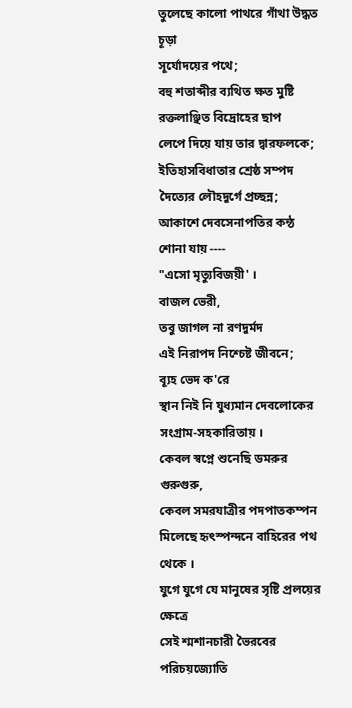তুলেছে কালো পাথরে গাঁথা উদ্ধত চূড়া
সূর্যোদয়ের পথে;
বহু শতাব্দীর ব্যথিত ক্ষত মুষ্টি
রক্তলাঞ্ছিত বিদ্রোহের ছাপ
লেপে দিয়ে যায় তার দ্বারফলকে;
ইতিহাসবিধাতার শ্রেষ্ঠ সম্পদ
দৈত্যের লৌহদুর্গে প্রচ্ছন্ন;
আকাশে দেবসেনাপতির কন্ঠ শোনা যায় ----
"এসো মৃত্যুবিজয়ী' ।
বাজল ভেরী,
তবু জাগল না রণদুর্মদ
এই নিরাপদ নিশ্চেষ্ট জীবনে;
ব্যূহ ভেদ ক'রে
স্থান নিই নি যুধ্যমান দেবলোকের সংগ্রাম-সহকারিতায় ।
কেবল স্বপ্নে শুনেছি ডমরুর গুরুগুরু,
কেবল সমরযাত্রীর পদপাতকম্পন
মিলেছে হৃৎস্পন্দনে বাহিরের পথ থেকে ।
যুগে যুগে যে মানুষের সৃষ্টি প্রলয়ের ক্ষেত্রে
সেই শ্মশানচারী ভৈরবের পরিচয়জ্যোতি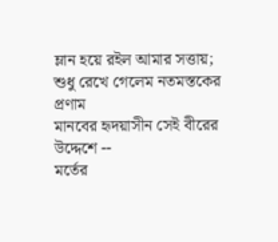ম্লান হয়ে রইল আমার সত্তায়;
শুধু রেখে গেলেম নতমস্তকের প্রণাম
মানবের হৃদয়াসীন সেই বীরের উদ্দেশে --
মর্তের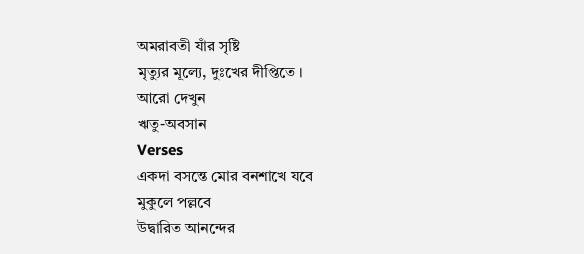অমরাবতী যাঁর সৃষ্টি
মৃত্যুর মূল্যে, দুঃখের দীপ্তিতে ।
আরো দেখুন
ঋতু-অবসান
Verses
একদা বসন্তে মোর বনশাখে যবে
মুকুলে পল্লবে
উদ্বারিত আনন্দের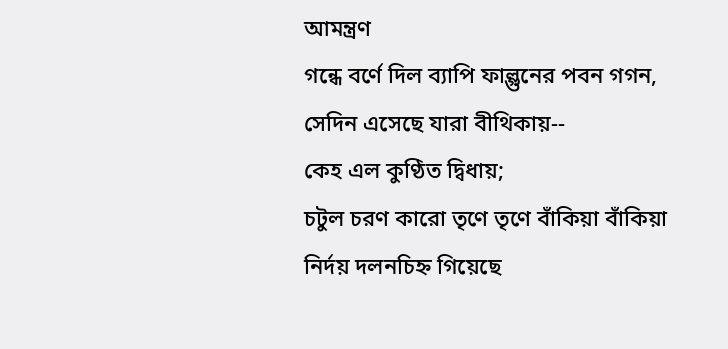আমন্ত্রণ
গন্ধে বর্ণে দিল ব্যাপি ফাল্গুনের পবন গগন,
সেদিন এসেছে যারা বীথিকায়--
কেহ এল কুণ্ঠিত দ্বিধায়;
চটুল চরণ কারো তৃণে তৃণে বাঁকিয়া বাঁকিয়া
নির্দয় দলনচিহ্ন গিয়েছে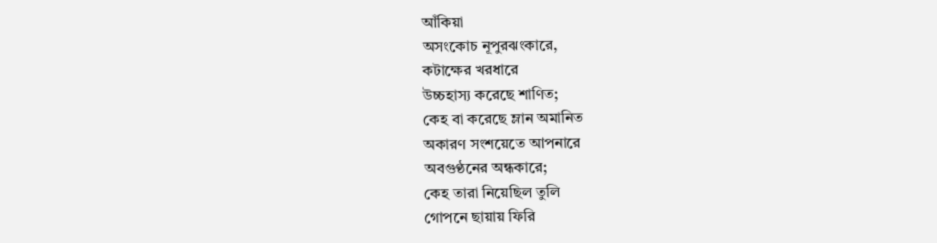আঁকিয়া
অসংকোচ নূপুরঝংকারে,
কটাক্ষের খরধারে
উচ্চহাস্য করেছে শাণিত;
কেহ বা করেছে ম্লান অমানিত
অকারণ সংশয়েতে আপনারে
অবগুণ্ঠনের অন্ধকারে;
কেহ তারা নিয়েছিল তুলি
গোপনে ছায়ায় ফিরি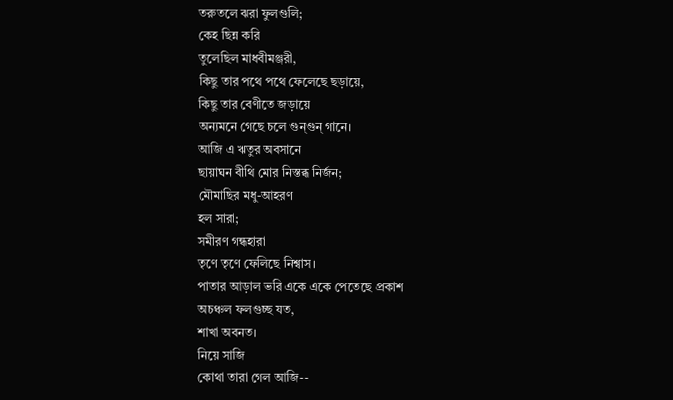তরুতলে ঝরা ফুলগুলি;
কেহ ছিন্ন করি
তুলেছিল মাধবীমঞ্জরী,
কিছু তার পথে পথে ফেলেছে ছড়ায়ে,
কিছু তার বেণীতে জড়ায়ে
অন্যমনে গেছে চলে গুন্গুন্ গানে।
আজি এ ঋতুর অবসানে
ছায়াঘন বীথি মোর নিস্তব্ধ নির্জন;
মৌমাছির মধু-আহরণ
হল সারা;
সমীরণ গন্ধহারা
তৃণে তৃণে ফেলিছে নিশ্বাস।
পাতার আড়াল ভরি একে একে পেতেছে প্রকাশ
অচঞ্চল ফলগুচ্ছ যত,
শাখা অবনত।
নিয়ে সাজি
কোথা তারা গেল আজি--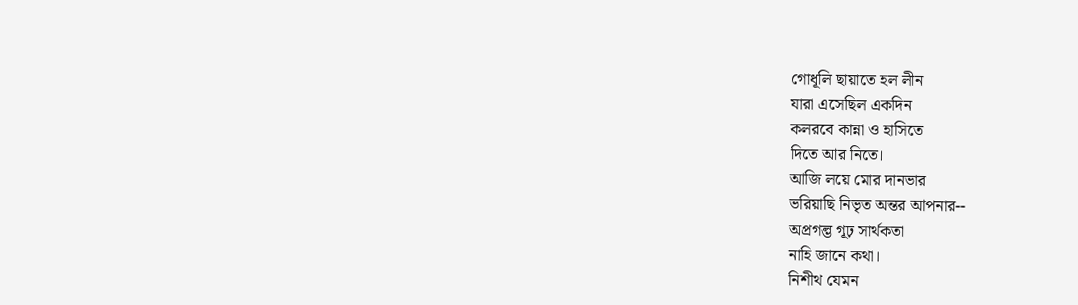গোধূলি ছায়াতে হল লীন
যারা এসেছিল একদিন
কলরবে কান্না ও হাসিতে
দিতে আর নিতে।
আজি লয়ে মোর দানভার
ভরিয়াছি নিভৃত অন্তর আপনার--
অপ্রগল্ভ গূঢ় সার্থকতা
নাহি জানে কথা।
নিশীথ যেমন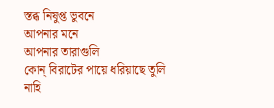স্তব্ধ নিষুপ্ত ভুবনে
আপনার মনে
আপনার তারাগুলি
কোন্ বিরাটের পায়ে ধরিয়াছে তুলি
নাহি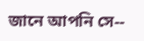জানে আপনি সে--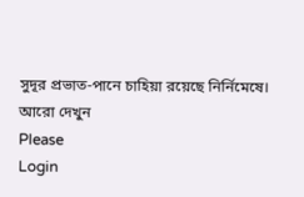সুদূর প্রভাত-পানে চাহিয়া রয়েছে নির্নিমেষে।
আরো দেখুন
Please
Login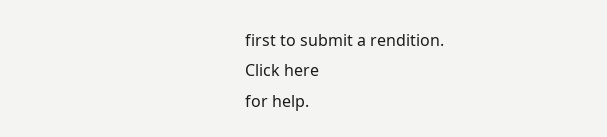first to submit a rendition.
Click here
for help.